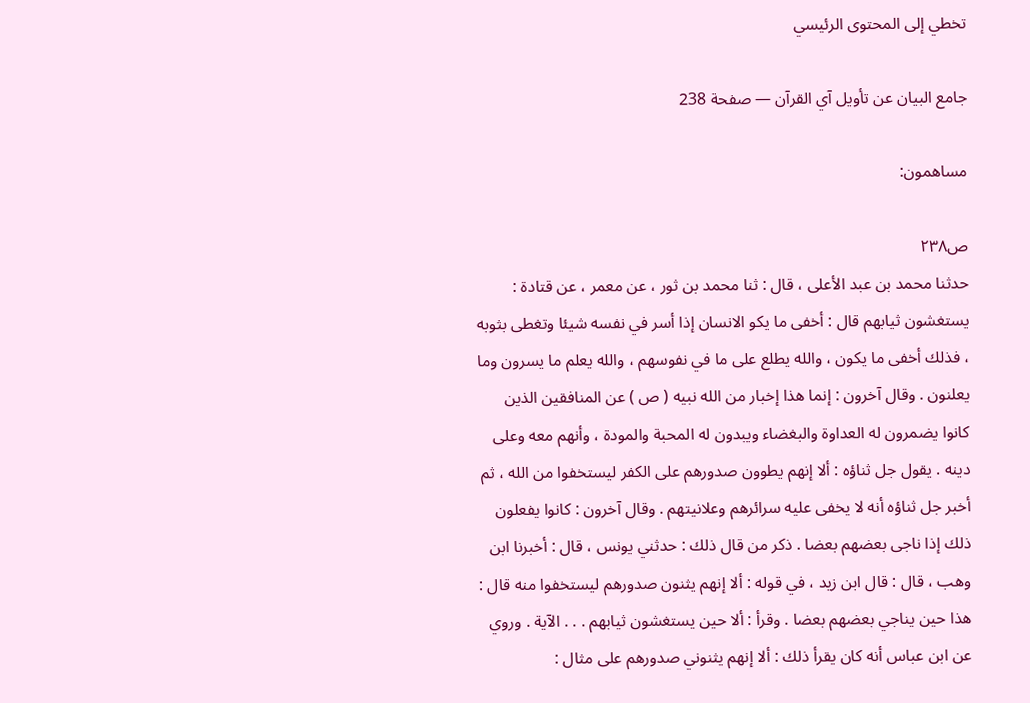تخطي إلى المحتوى الرئيسي

جامع البيان عن تأويل آي القرآن — صفحة 238

مساهمون:

ص٢٣٨
حدثنا محمد بن عبد الأعلى ، قال : ثنا محمد بن ثور ، عن معمر ، عن قتادة : يستغشون ثيابهم قال : أخفى ما يكو الانسان إذا أسر في نفسه شيئا وتغطى بثوبه ، فذلك أخفى ما يكون ، والله يطلع على ما في نفوسهم ، والله يعلم ما يسرون وما يعلنون . وقال آخرون : إنما هذا إخبار من الله نبيه ( ص ) عن المنافقين الذين كانوا يضمرون له العداوة والبغضاء ويبدون له المحبة والمودة ، وأنهم معه وعلى دينه . يقول جل ثناؤه : ألا إنهم يطوون صدورهم على الكفر ليستخفوا من الله ، ثم أخبر جل ثناؤه أنه لا يخفى عليه سرائرهم وعلانيتهم . وقال آخرون : كانوا يفعلون ذلك إذا ناجى بعضهم بعضا . ذكر من قال ذلك : حدثني يونس ، قال : أخبرنا ابن وهب ، قال : قال ابن زيد ، في قوله : ألا إنهم يثنون صدورهم ليستخفوا منه قال : هذا حين يناجي بعضهم بعضا . وقرأ : ألا حين يستغشون ثيابهم . . . الآية . وروي عن ابن عباس أنه كان يقرأ ذلك : ألا إنهم يثنوني صدورهم على مثال :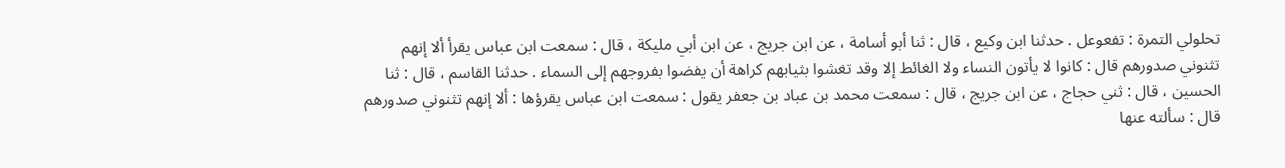تحلولي التمرة : تفعوعل . حدثنا ابن وكيع ، قال : ثنا أبو أسامة ، عن ابن جريج ، عن ابن أبي مليكة ، قال : سمعت ابن عباس يقرأ ألا إنهم تثنوني صدورهم قال : كانوا لا يأتون النساء ولا الغائط إلا وقد تغشوا بثيابهم كراهة أن يفضوا بفروجهم إلى السماء . حدثنا القاسم ، قال : ثنا الحسين ، قال : ثني حجاج ، عن ابن جريج ، قال : سمعت محمد بن عباد بن جعفر يقول : سمعت ابن عباس يقرؤها : ألا إنهم تثنوني صدورهم قال : سألته عنها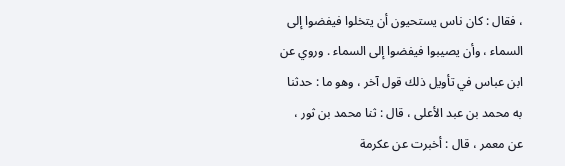، فقال : كان ناس يستحيون أن يتخلوا فيفضوا إلى السماء ، وأن يصيبوا فيفضوا إلى السماء . وروي عن ابن عباس في تأويل ذلك قول آخر ، وهو ما : حدثنا به محمد بن عبد الأعلى ، قال : ثنا محمد بن ثور ، عن معمر ، قال : أخبرت عن عكرمة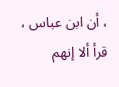، أن ابن عباس ، قرأ ألا إنهم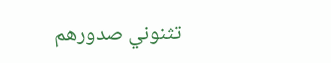تثنوني صدورهم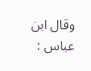وقال ابن عباس :